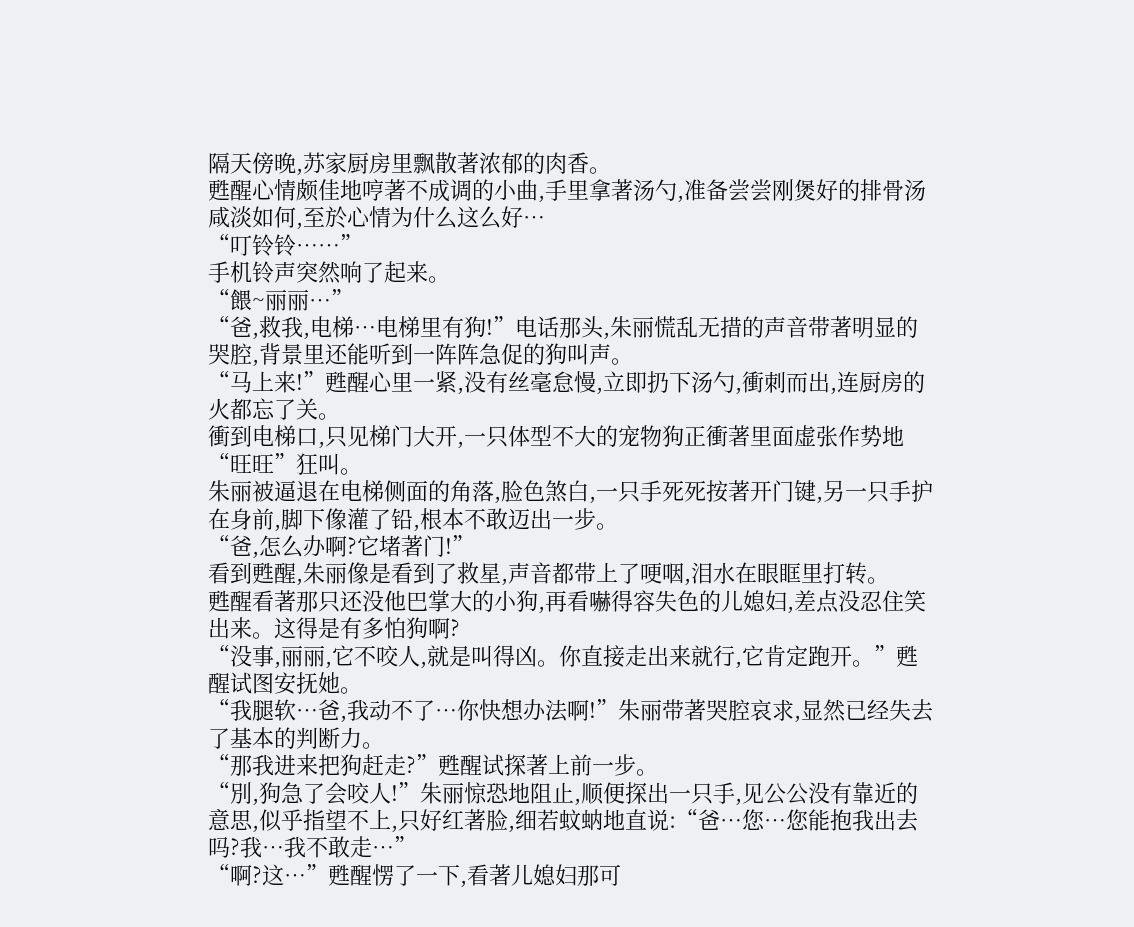隔天傍晚,苏家厨房里飘散著浓郁的肉香。
甦醒心情颇佳地哼著不成调的小曲,手里拿著汤勺,准备尝尝刚煲好的排骨汤咸淡如何,至於心情为什么这么好…
“叮铃铃……”
手机铃声突然响了起来。
“餵~丽丽…”
“爸,救我,电梯…电梯里有狗!”电话那头,朱丽慌乱无措的声音带著明显的哭腔,背景里还能听到一阵阵急促的狗叫声。
“马上来!”甦醒心里一紧,没有丝毫怠慢,立即扔下汤勺,衝刺而出,连厨房的火都忘了关。
衝到电梯口,只见梯门大开,一只体型不大的宠物狗正衝著里面虚张作势地“旺旺”狂叫。
朱丽被逼退在电梯侧面的角落,脸色煞白,一只手死死按著开门键,另一只手护在身前,脚下像灌了铅,根本不敢迈出一步。
“爸,怎么办啊?它堵著门!”
看到甦醒,朱丽像是看到了救星,声音都带上了哽咽,泪水在眼眶里打转。
甦醒看著那只还没他巴掌大的小狗,再看嚇得容失色的儿媳妇,差点没忍住笑出来。这得是有多怕狗啊?
“没事,丽丽,它不咬人,就是叫得凶。你直接走出来就行,它肯定跑开。”甦醒试图安抚她。
“我腿软…爸,我动不了…你快想办法啊!”朱丽带著哭腔哀求,显然已经失去了基本的判断力。
“那我进来把狗赶走?”甦醒试探著上前一步。
“別,狗急了会咬人!”朱丽惊恐地阻止,顺便探出一只手,见公公没有靠近的意思,似乎指望不上,只好红著脸,细若蚊蚋地直说:“爸…您…您能抱我出去吗?我…我不敢走…”
“啊?这…”甦醒愣了一下,看著儿媳妇那可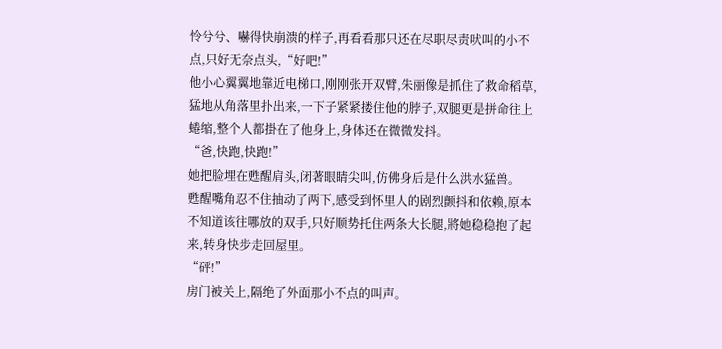怜兮兮、嚇得快崩溃的样子,再看看那只还在尽职尽责吠叫的小不点,只好无奈点头,“好吧!”
他小心翼翼地靠近电梯口,刚刚张开双臂,朱丽像是抓住了救命稻草,猛地从角落里扑出来,一下子紧紧搂住他的脖子,双腿更是拼命往上蜷缩,整个人都掛在了他身上,身体还在微微发抖。
“爸,快跑,快跑!”
她把脸埋在甦醒肩头,闭著眼睛尖叫,仿佛身后是什么洪水猛兽。
甦醒嘴角忍不住抽动了两下,感受到怀里人的剧烈颤抖和依赖,原本不知道该往哪放的双手,只好顺势托住两条大长腿,將她稳稳抱了起来,转身快步走回屋里。
“砰!”
房门被关上,隔绝了外面那小不点的叫声。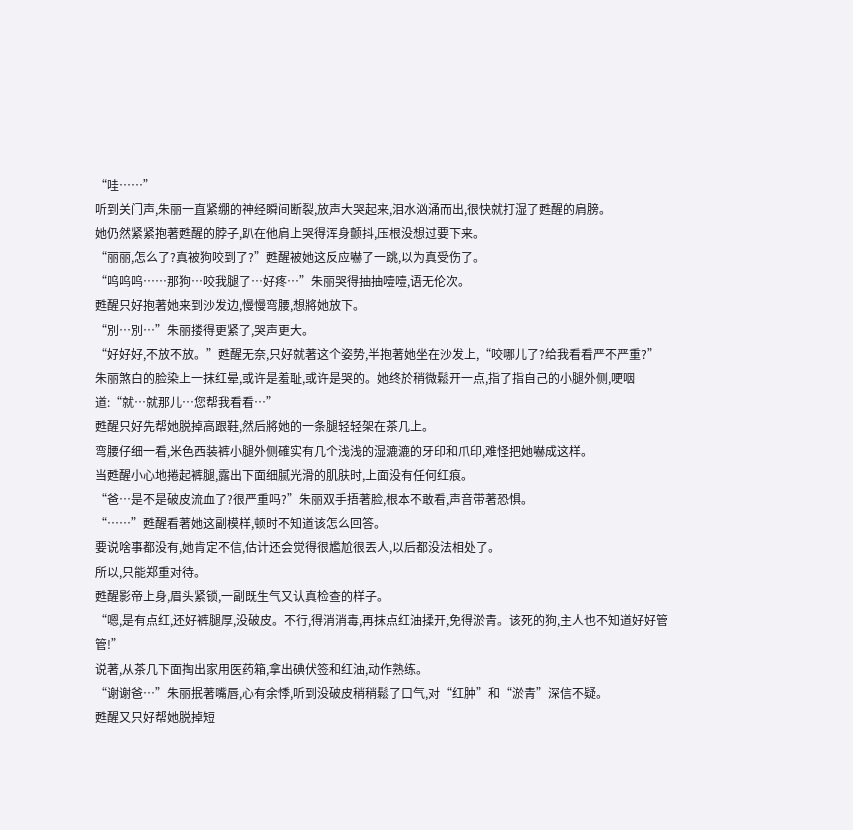“哇……”
听到关门声,朱丽一直紧绷的神经瞬间断裂,放声大哭起来,泪水汹涌而出,很快就打湿了甦醒的肩膀。
她仍然紧紧抱著甦醒的脖子,趴在他肩上哭得浑身颤抖,压根没想过要下来。
“丽丽,怎么了?真被狗咬到了?”甦醒被她这反应嚇了一跳,以为真受伤了。
“呜呜呜……那狗…咬我腿了…好疼…”朱丽哭得抽抽噎噎,语无伦次。
甦醒只好抱著她来到沙发边,慢慢弯腰,想將她放下。
“別…別…”朱丽搂得更紧了,哭声更大。
“好好好,不放不放。”甦醒无奈,只好就著这个姿势,半抱著她坐在沙发上,“咬哪儿了?给我看看严不严重?”
朱丽煞白的脸染上一抹红晕,或许是羞耻,或许是哭的。她终於稍微鬆开一点,指了指自己的小腿外侧,哽咽道:“就…就那儿…您帮我看看…”
甦醒只好先帮她脱掉高跟鞋,然后將她的一条腿轻轻架在茶几上。
弯腰仔细一看,米色西装裤小腿外侧確实有几个浅浅的湿漉漉的牙印和爪印,难怪把她嚇成这样。
当甦醒小心地捲起裤腿,露出下面细腻光滑的肌肤时,上面没有任何红痕。
“爸…是不是破皮流血了?很严重吗?”朱丽双手捂著脸,根本不敢看,声音带著恐惧。
“……”甦醒看著她这副模样,顿时不知道该怎么回答。
要说啥事都没有,她肯定不信,估计还会觉得很尷尬很丟人,以后都没法相处了。
所以,只能郑重对待。
甦醒影帝上身,眉头紧锁,一副既生气又认真检查的样子。
“嗯,是有点红,还好裤腿厚,没破皮。不行,得消消毒,再抹点红油揉开,免得淤青。该死的狗,主人也不知道好好管管!”
说著,从茶几下面掏出家用医药箱,拿出碘伏签和红油,动作熟练。
“谢谢爸…”朱丽抿著嘴唇,心有余悸,听到没破皮稍稍鬆了口气,对“红肿”和“淤青”深信不疑。
甦醒又只好帮她脱掉短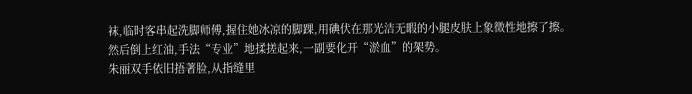袜,临时客串起洗脚师傅,握住她冰凉的脚踝,用碘伏在那光洁无暇的小腿皮肤上象徵性地擦了擦。
然后倒上红油,手法“专业”地揉搓起来,一副要化开“淤血”的架势。
朱丽双手依旧捂著脸,从指缝里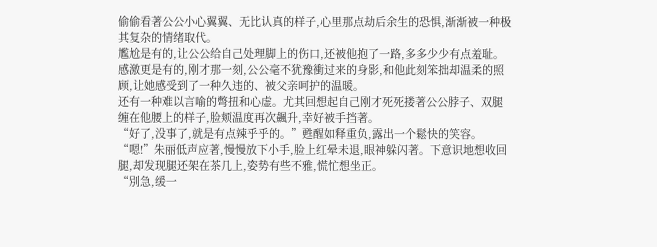偷偷看著公公小心翼翼、无比认真的样子,心里那点劫后余生的恐惧,渐渐被一种极其复杂的情绪取代。
尷尬是有的,让公公给自己处理脚上的伤口,还被他抱了一路,多多少少有点羞耻。
感激更是有的,刚才那一刻,公公毫不犹豫衝过来的身影,和他此刻笨拙却温柔的照顾,让她感受到了一种久违的、被父亲呵护的温暖。
还有一种难以言喻的彆扭和心虚。尤其回想起自己刚才死死搂著公公脖子、双腿缠在他腰上的样子,脸颊温度再次飆升,幸好被手挡著。
“好了,没事了,就是有点辣乎乎的。”甦醒如释重负,露出一个鬆快的笑容。
“嗯!”朱丽低声应著,慢慢放下小手,脸上红晕未退,眼神躲闪著。下意识地想收回腿,却发现腿还架在茶几上,姿势有些不雅,慌忙想坐正。
“別急,缓一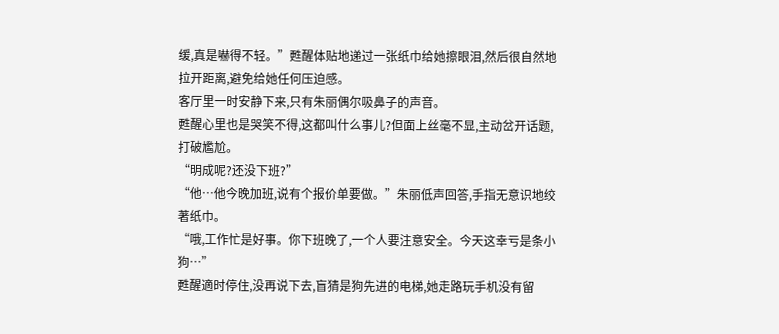缓,真是嚇得不轻。”甦醒体贴地递过一张纸巾给她擦眼泪,然后很自然地拉开距离,避免给她任何压迫感。
客厅里一时安静下来,只有朱丽偶尔吸鼻子的声音。
甦醒心里也是哭笑不得,这都叫什么事儿?但面上丝毫不显,主动岔开话题,打破尷尬。
“明成呢?还没下班?”
“他…他今晚加班,说有个报价单要做。”朱丽低声回答,手指无意识地绞著纸巾。
“哦,工作忙是好事。你下班晚了,一个人要注意安全。今天这幸亏是条小狗…”
甦醒適时停住,没再说下去,盲猜是狗先进的电梯,她走路玩手机没有留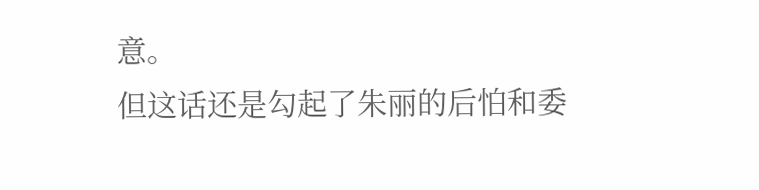意。
但这话还是勾起了朱丽的后怕和委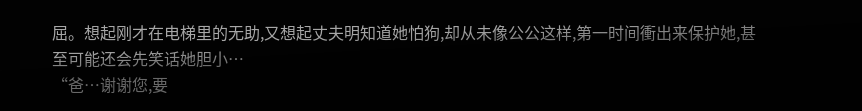屈。想起刚才在电梯里的无助,又想起丈夫明知道她怕狗,却从未像公公这样,第一时间衝出来保护她,甚至可能还会先笑话她胆小…
“爸…谢谢您,要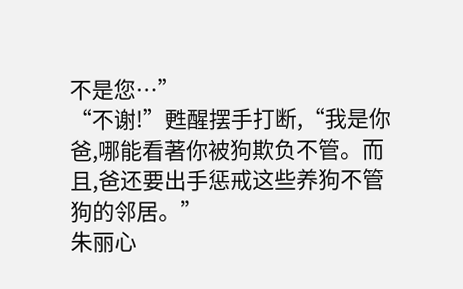不是您…”
“不谢!”甦醒摆手打断,“我是你爸,哪能看著你被狗欺负不管。而且,爸还要出手惩戒这些养狗不管狗的邻居。”
朱丽心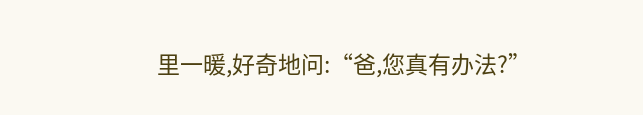里一暖,好奇地问:“爸,您真有办法?”